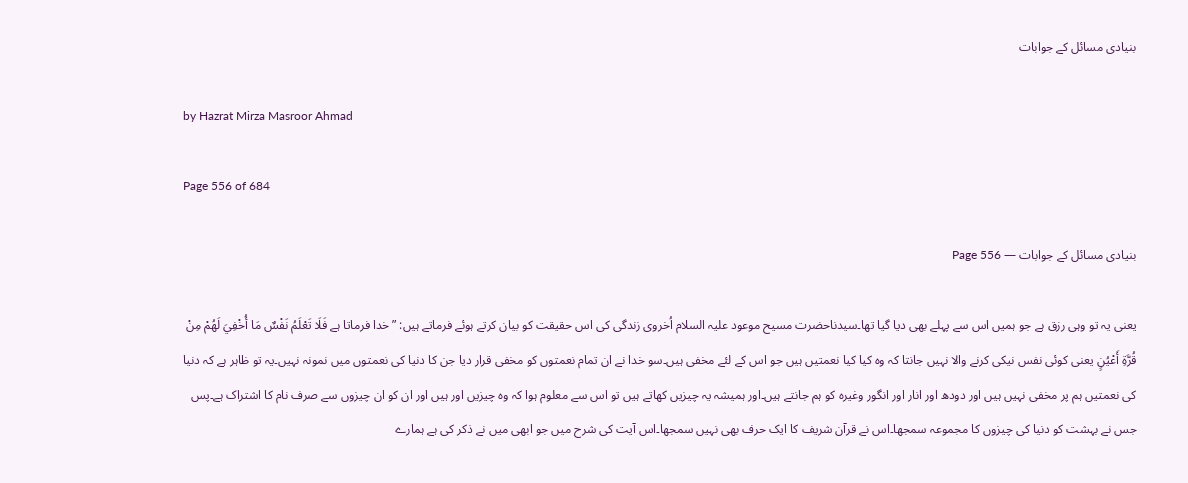بنیادی مسائل کے جوابات

by Hazrat Mirza Masroor Ahmad

Page 556 of 684

بنیادی مسائل کے جوابات — Page 556

یعنی یہ تو وہی رزق ہے جو ہمیں اس سے پہلے بھی دیا گیا تھا۔سیدناحضرت مسیح موعود علیہ السلام اُخروی زندگی کی اس حقیقت کو بیان کرتے ہوئے فرماتے ہیں: ”خدا فرماتا ہے فَلَا تَعْلَمُ نَفْسٌ مَا أُخْفِيَ لَهُمْ مِنْ قُرَّةِ أَعْيُنٍ یعنی کوئی نفس نیکی کرنے والا نہیں جانتا کہ وہ کیا کیا نعمتیں ہیں جو اس کے لئے مخفی ہیں۔سو خدا نے ان تمام نعمتوں کو مخفی قرار دیا جن کا دنیا کی نعمتوں میں نمونہ نہیں۔یہ تو ظاہر ہے کہ دنیا کی نعمتیں ہم پر مخفی نہیں ہیں اور دودھ اور انار اور انگور وغیرہ کو ہم جانتے ہیں۔اور ہمیشہ یہ چیزیں کھاتے ہیں تو اس سے معلوم ہوا کہ وہ چیزیں اور ہیں اور ان کو ان چیزوں سے صرف نام کا اشتراک ہے۔پس جس نے بہشت کو دنیا کی چیزوں کا مجموعہ سمجھا۔اس نے قرآن شریف کا ایک حرف بھی نہیں سمجھا۔اس آیت کی شرح میں جو ابھی میں نے ذکر کی ہے ہمارے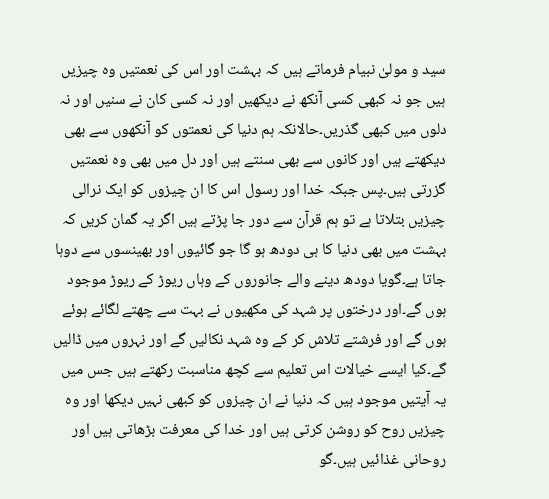سید و مولیٰ نبیام فرماتے ہیں کہ بہشت اور اس کی نعمتیں وہ چیزیں ہیں جو نہ کبھی کسی آنکھ نے دیکھیں اور نہ کسی کان نے سنیں اور نہ دلوں میں کبھی گذریں۔حالانکہ ہم دنیا کی نعمتوں کو آنکھوں سے بھی دیکھتے ہیں اور کانوں سے بھی سنتے ہیں اور دل میں بھی وہ نعمتیں گزرتی ہیں۔پس جبکہ خدا اور رسول اس کا ان چیزوں کو ایک نرالی چیزیں بتلاتا ہے تو ہم قرآن سے دور جا پڑتے ہیں اگر یہ گمان کریں کہ بہشت میں بھی دنیا کا ہی دودھ ہو گا جو گائیوں اور بھینسوں سے دوہا جاتا ہے۔گویا دودھ دینے والے جانوروں کے وہاں ریوڑ کے ریوڑ موجود ہوں گے۔اور درختوں پر شہد کی مکھیوں نے بہت سے چھتے لگائے ہوئے ہوں گے اور فرشتے تلاش کر کے وہ شہد نکالیں گے اور نہروں میں ڈالیں گے۔کیا ایسے خیالات اس تعلیم سے کچھ مناسبت رکھتے ہیں جس میں یہ آیتیں موجود ہیں کہ دنیا نے ان چیزوں کو کبھی نہیں دیکھا اور وہ چیزیں روح کو روشن کرتی ہیں اور خدا کی معرفت بڑھاتی ہیں اور روحانی غذائیں ہیں۔گو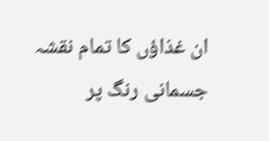ان غذاؤں کا تمام نقشہ جسمانی رنگ پر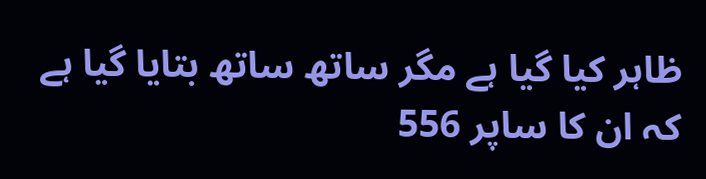ظاہر کیا گیا ہے مگر ساتھ ساتھ بتایا گیا ہے کہ ان کا ساپر 556